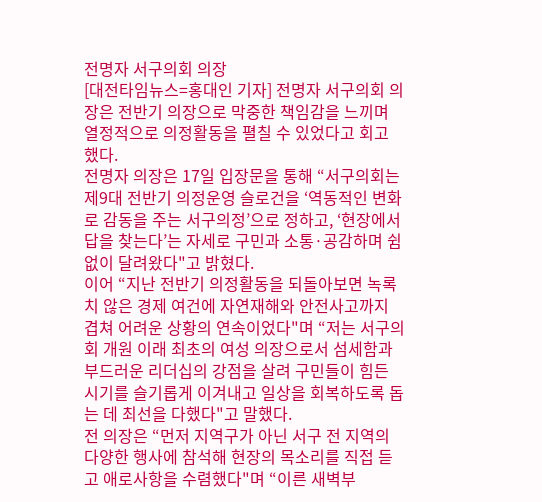전명자 서구의회 의장
[대전타임뉴스=홍대인 기자] 전명자 서구의회 의장은 전반기 의장으로 막중한 책임감을 느끼며 열정적으로 의정활동을 펼칠 수 있었다고 회고 했다.
전명자 의장은 17일 입장문을 통해 “서구의회는 제9대 전반기 의정운영 슬로건을 ‘역동적인 변화로 감동을 주는 서구의정’으로 정하고, ‘현장에서 답을 찾는다’는 자세로 구민과 소통·공감하며 쉼 없이 달려왔다"고 밝혔다.
이어 “지난 전반기 의정활동을 되돌아보면 녹록치 않은 경제 여건에 자연재해와 안전사고까지 겹쳐 어려운 상황의 연속이었다"며 “저는 서구의회 개원 이래 최초의 여성 의장으로서 섬세함과 부드러운 리더십의 강점을 살려 구민들이 힘든 시기를 슬기롭게 이겨내고 일상을 회복하도록 돕는 데 최선을 다했다"고 말했다.
전 의장은 “먼저 지역구가 아닌 서구 전 지역의 다양한 행사에 참석해 현장의 목소리를 직접 듣고 애로사항을 수렴했다"며 “이른 새벽부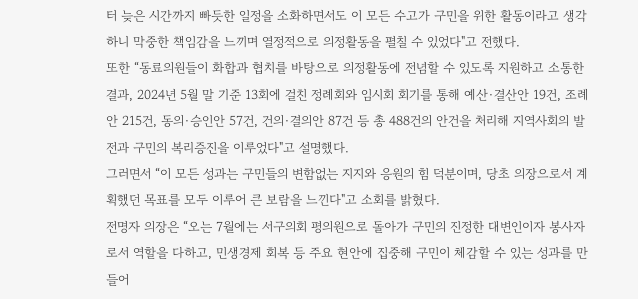터 늦은 시간까지 빠듯한 일정을 소화하면서도 이 모든 수고가 구민을 위한 활동이라고 생각하니 막중한 책임감을 느끼며 열정적으로 의정활동을 펼칠 수 있었다"고 전했다.
또한 “동료의원들이 화합과 협치를 바탕으로 의정활동에 전념할 수 있도록 지원하고 소통한 결과, 2024년 5월 말 기준 13회에 걸친 정례회와 임시회 회기를 통해 예산·결산안 19건, 조례안 215건, 동의·승인안 57건, 건의·결의안 87건 등 총 488건의 안건을 처리해 지역사회의 발전과 구민의 복리증진을 이루었다"고 설명했다.
그러면서 “이 모든 성과는 구민들의 변함없는 지지와 응원의 힘 덕분이며, 당초 의장으로서 계획했던 목표를 모두 이루어 큰 보람을 느낀다"고 소회를 밝혔다.
전명자 의장은 “오는 7월에는 서구의회 평의원으로 돌아가 구민의 진정한 대변인이자 봉사자로서 역할을 다하고, 민생경제 회복 등 주요 현안에 집중해 구민이 체감할 수 있는 성과를 만들어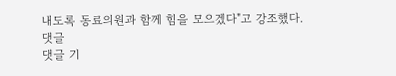내도록 동료의원과 함께 힘을 모으겠다"고 강조했다.
댓글
댓글 기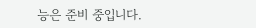능은 준비 중입니다.